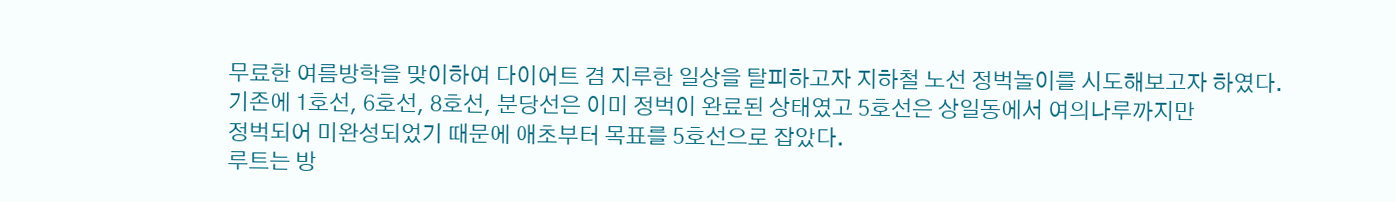무료한 여름방학을 맞이하여 다이어트 겸 지루한 일상을 탈피하고자 지하철 노선 정벅놀이를 시도해보고자 하였다.
기존에 1호선, 6호선, 8호선, 분당선은 이미 정벅이 완료된 상태였고 5호선은 상일동에서 여의나루까지만
정벅되어 미완성되었기 때문에 애초부터 목표를 5호선으로 잡았다.
루트는 방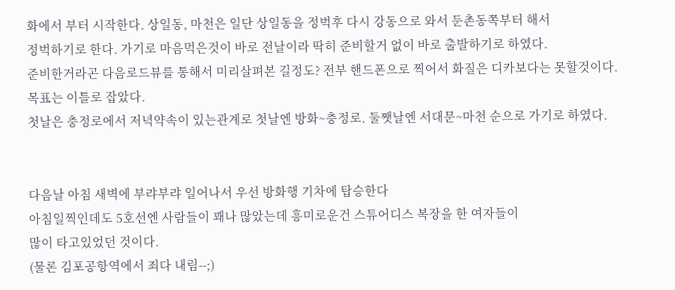화에서 부터 시작한다. 상일동, 마천은 일단 상일동을 정벅후 다시 강동으로 와서 둔촌동쪽부터 해서
정벅하기로 한다. 가기로 마음먹은것이 바로 전날이라 딱히 준비할거 없이 바로 출발하기로 하였다.
준비한거라곤 다음로드뷰를 통해서 미리살펴본 길정도? 전부 핸드폰으로 찍어서 화질은 디카보다는 못할것이다.
목표는 이틀로 잡았다.
첫날은 충정로에서 저녁약속이 있는관계로 첫날엔 방화~충정로. 둘쨋날엔 서대문~마천 순으로 가기로 하였다.


다음날 아침 새벽에 부랴부랴 일어나서 우선 방화행 기차에 탑승한다
아침일찍인데도 5호선엔 사람들이 꽤나 많았는데 흥미로운건 스튜어디스 복장을 한 여자들이
많이 타고있었던 것이다.
(물론 김포공항역에서 죄다 내림--;)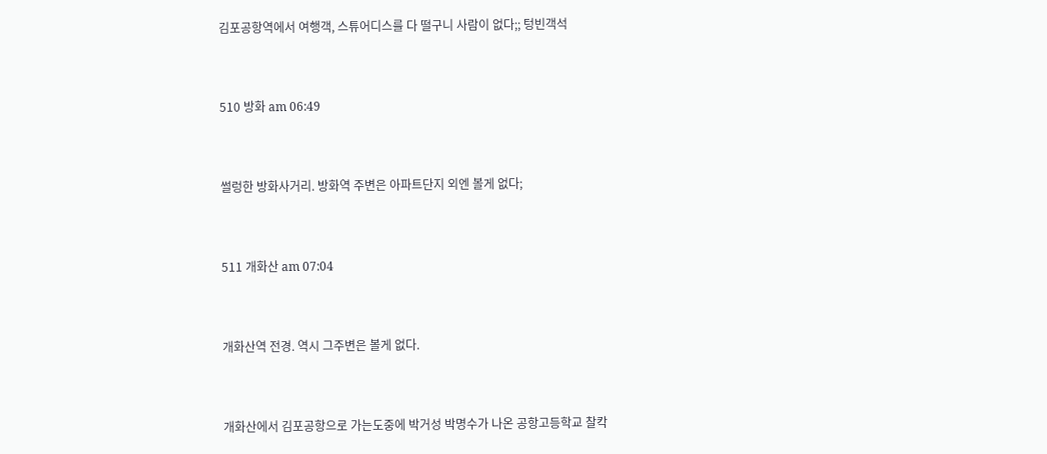김포공항역에서 여행객, 스튜어디스를 다 떨구니 사람이 없다;; 텅빈객석


510 방화 am 06:49


썰렁한 방화사거리. 방화역 주변은 아파트단지 외엔 볼게 없다;


511 개화산 am 07:04


개화산역 전경. 역시 그주변은 볼게 없다.


개화산에서 김포공항으로 가는도중에 박거성 박명수가 나온 공항고등학교 찰칵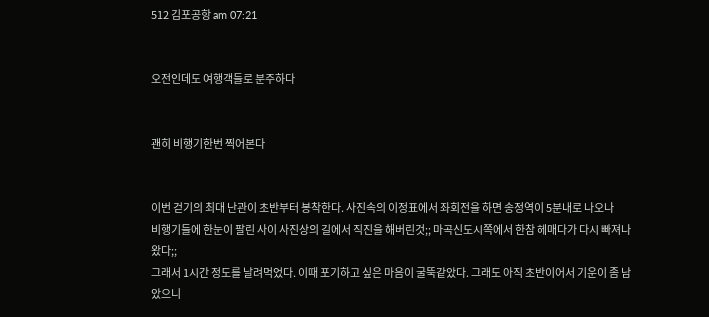512 김포공항 am 07:21


오전인데도 여행객들로 분주하다


괜히 비행기한번 찍어본다


이번 걷기의 최대 난관이 초반부터 봉착한다. 사진속의 이정표에서 좌회전을 하면 송정역이 5분내로 나오나
비행기들에 한눈이 팔린 사이 사진상의 길에서 직진을 해버린것;; 마곡신도시쪽에서 한참 헤매다가 다시 빠져나왔다;;
그래서 1시간 정도를 날려먹었다. 이때 포기하고 싶은 마음이 굴뚝같았다. 그래도 아직 초반이어서 기운이 좀 남았으니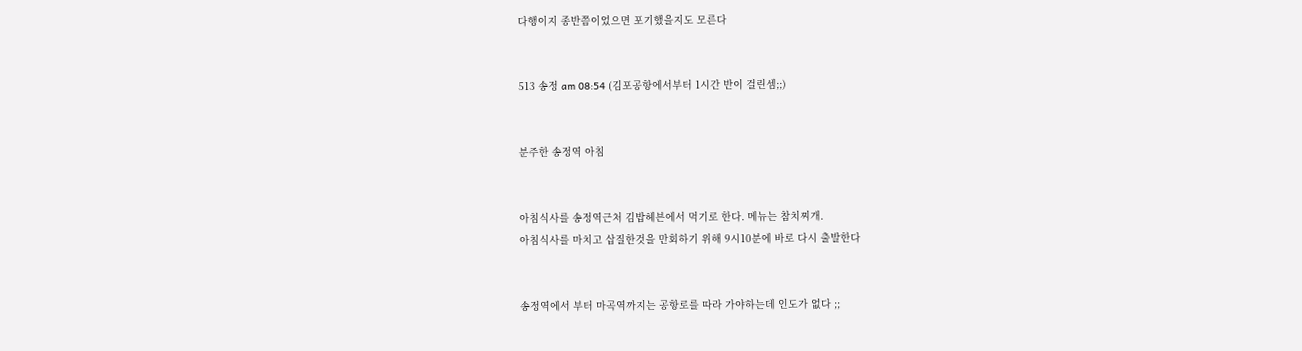다행이지 종반쯤이었으면 포기했을지도 모른다


513 송정 am 08:54 (김포공항에서부터 1시간 반이 걸린셈;;)


분주한 송정역 아침


아침식사를 송정역근처 김밥헤븐에서 먹기로 한다. 메뉴는 참치찌개.
아침식사를 마치고 삽질한것을 만회하기 위해 9시10분에 바로 다시 출발한다


송정역에서 부터 마곡역까지는 공항로를 따라 가야하는데 인도가 없다 ;;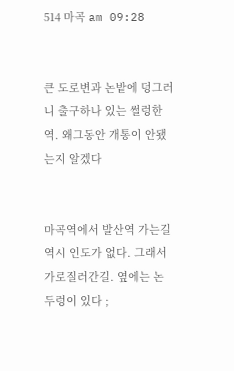514 마곡 am 09:28


큰 도로변과 논밭에 덩그러니 출구하나 있는 썰렁한역. 왜그동안 개통이 안됐는지 알겠다


마곡역에서 발산역 가는길 역시 인도가 없다. 그래서 가로질러간길. 옆에는 논두렁이 있다 ;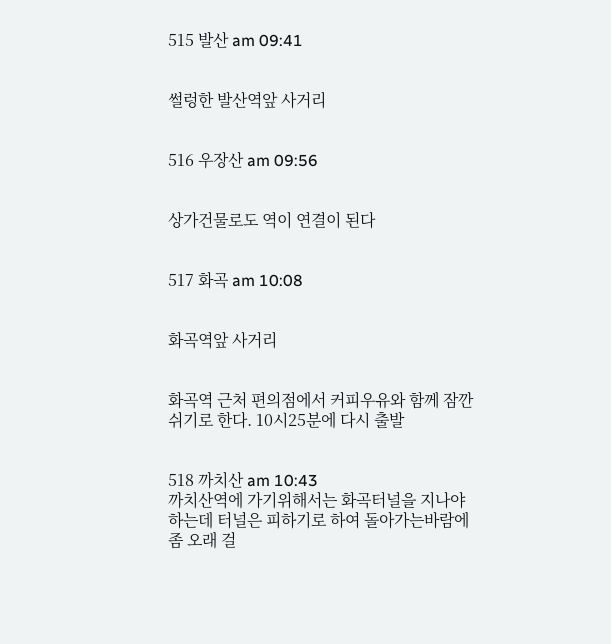515 발산 am 09:41


썰렁한 발산역앞 사거리


516 우장산 am 09:56


상가건물로도 역이 연결이 된다


517 화곡 am 10:08


화곡역앞 사거리


화곡역 근처 편의점에서 커피우유와 함께 잠깐 쉬기로 한다. 10시25분에 다시 출발


518 까치산 am 10:43
까치산역에 가기위해서는 화곡터널을 지나야 하는데 터널은 피하기로 하여 돌아가는바람에 좀 오래 걸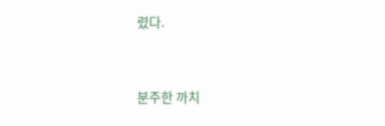렸다.


분주한 까치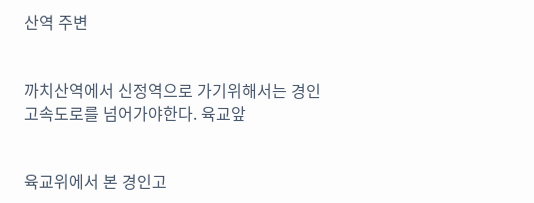산역 주변


까치산역에서 신정역으로 가기위해서는 경인고속도로를 넘어가야한다. 육교앞


육교위에서 본 경인고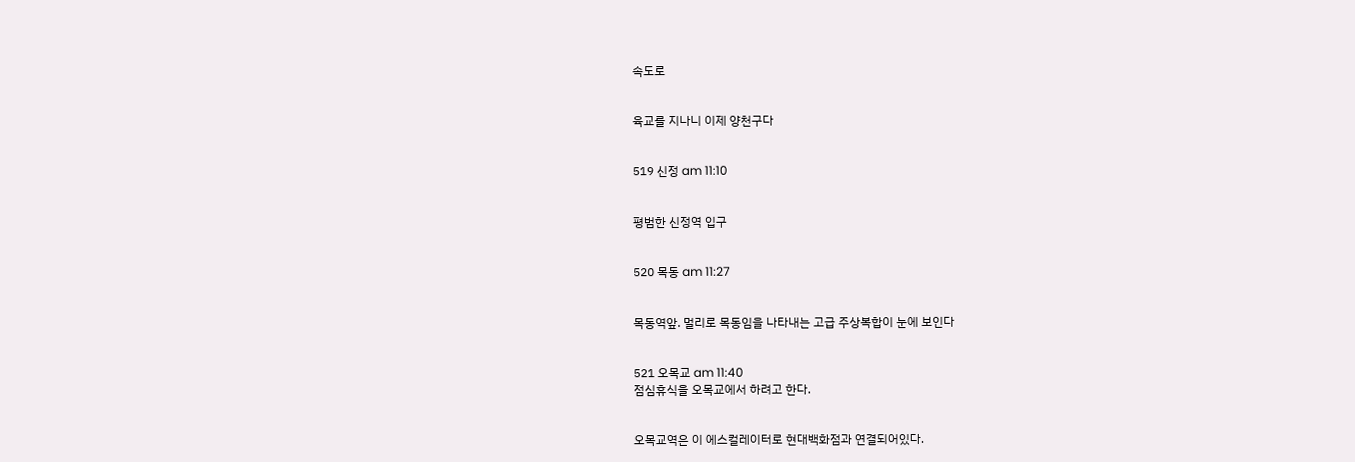속도로


육교를 지나니 이제 양천구다


519 신정 am 11:10


평범한 신정역 입구


520 목동 am 11:27


목동역앞. 멀리로 목동임을 나타내는 고급 주상복합이 눈에 보인다


521 오목교 am 11:40
점심휴식을 오목교에서 하려고 한다.


오목교역은 이 에스컬레이터로 현대백화점과 연결되어있다.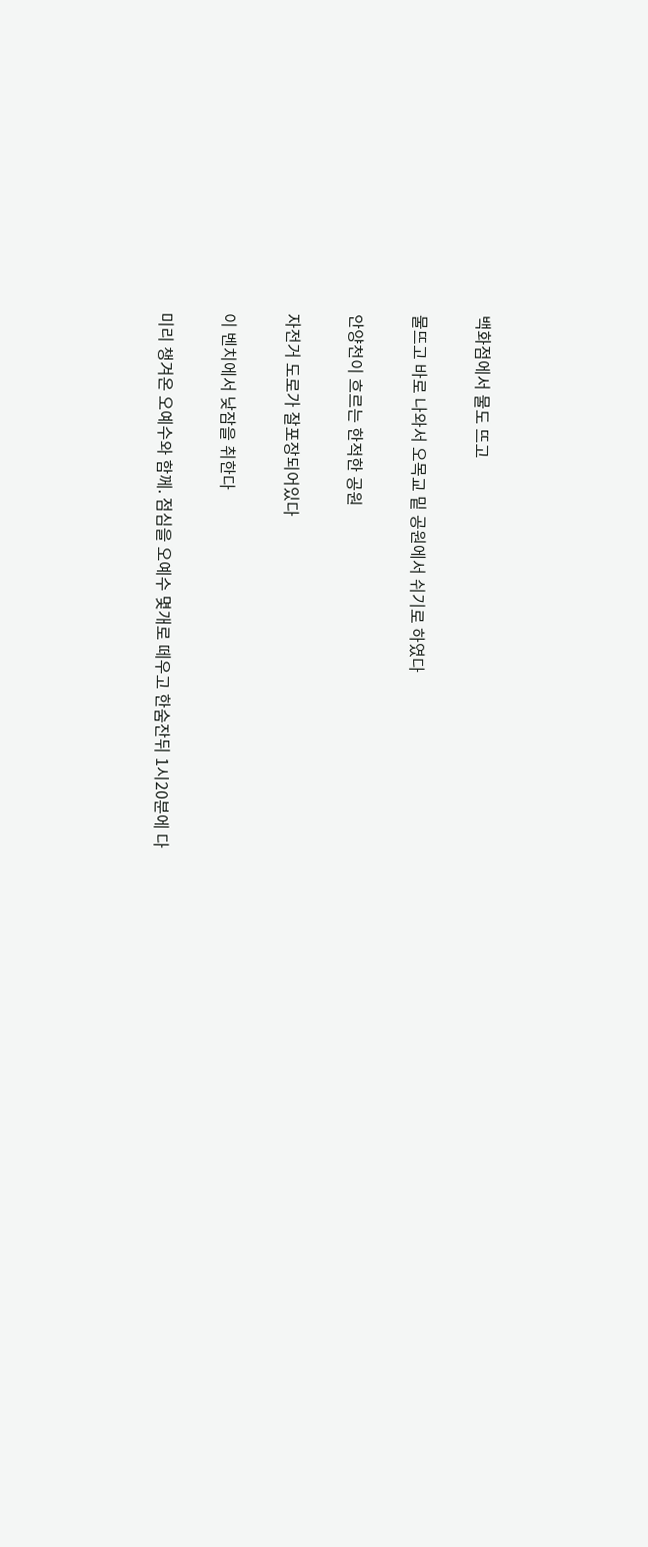백화점에서 물도 뜨고


물뜨고 바로 나와서 오목교 밑 공원에서 쉬기로 하였다


안양천이 흐르는 한적한 공원


자전거 도로가 잘포장되어있다


이 벤치에서 낮잠을 취한다


미리 챙겨온 오예수와 함께. 점심을 오예수 몇개로 떼우고 한숨잔뒤 1시20분에 다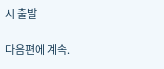시 출발

다음편에 계속.